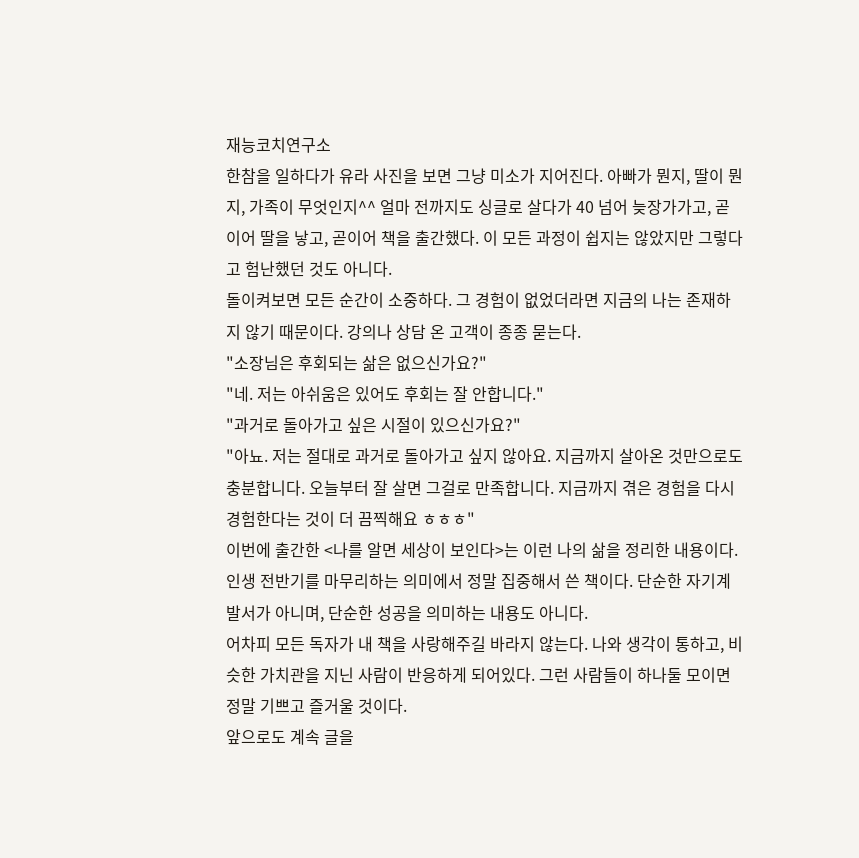재능코치연구소
한참을 일하다가 유라 사진을 보면 그냥 미소가 지어진다. 아빠가 뭔지, 딸이 뭔지, 가족이 무엇인지^^ 얼마 전까지도 싱글로 살다가 40 넘어 늦장가가고, 곧이어 딸을 낳고, 곧이어 책을 출간했다. 이 모든 과정이 쉽지는 않았지만 그렇다고 험난했던 것도 아니다.
돌이켜보면 모든 순간이 소중하다. 그 경험이 없었더라면 지금의 나는 존재하지 않기 때문이다. 강의나 상담 온 고객이 종종 묻는다.
"소장님은 후회되는 삶은 없으신가요?"
"네. 저는 아쉬움은 있어도 후회는 잘 안합니다."
"과거로 돌아가고 싶은 시절이 있으신가요?"
"아뇨. 저는 절대로 과거로 돌아가고 싶지 않아요. 지금까지 살아온 것만으로도 충분합니다. 오늘부터 잘 살면 그걸로 만족합니다. 지금까지 겪은 경험을 다시 경험한다는 것이 더 끔찍해요 ㅎㅎㅎ"
이번에 출간한 <나를 알면 세상이 보인다>는 이런 나의 삶을 정리한 내용이다. 인생 전반기를 마무리하는 의미에서 정말 집중해서 쓴 책이다. 단순한 자기계발서가 아니며, 단순한 성공을 의미하는 내용도 아니다.
어차피 모든 독자가 내 책을 사랑해주길 바라지 않는다. 나와 생각이 통하고, 비슷한 가치관을 지닌 사람이 반응하게 되어있다. 그런 사람들이 하나둘 모이면 정말 기쁘고 즐거울 것이다.
앞으로도 계속 글을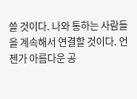쓸 것이다. 나와 통하는 사람들을 계속해서 연결할 것이다. 언젠가 아름다운 공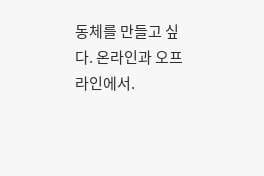동체를 만들고 싶다. 온라인과 오프라인에서.